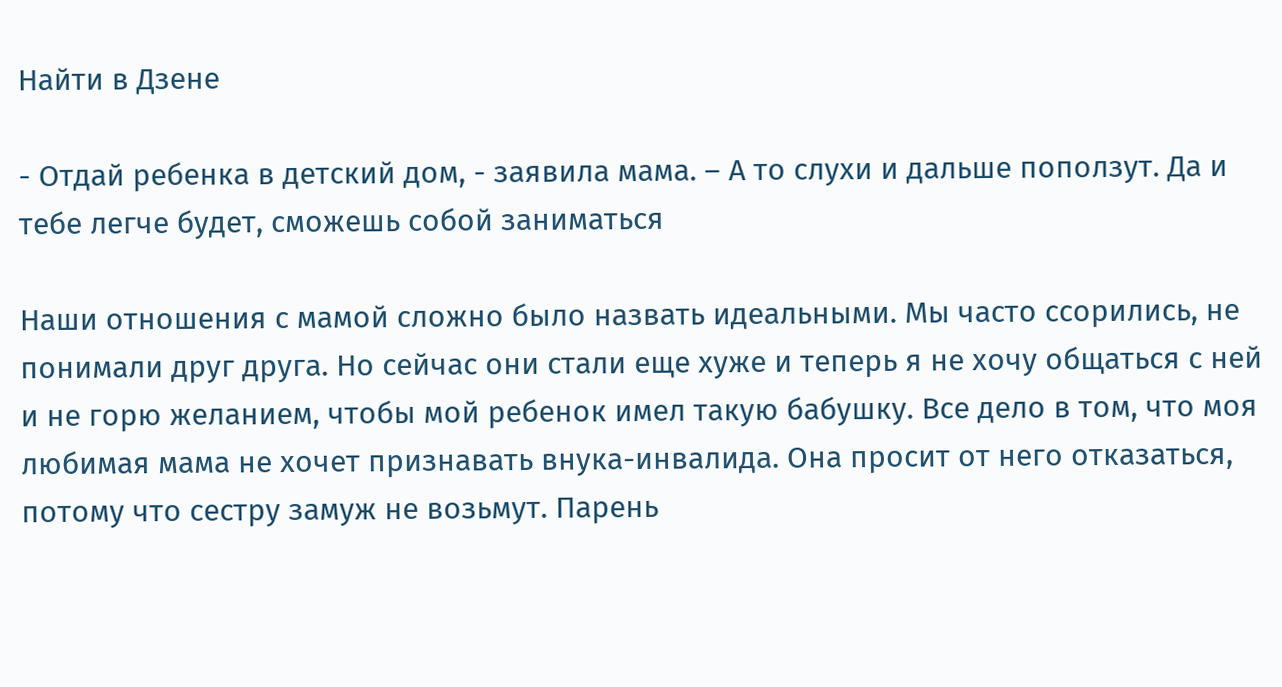Найти в Дзене

- Отдай ребенка в детский дом, - заявила мама. – А то слухи и дальше поползут. Да и тебе легче будет, сможешь собой заниматься

Наши отношения с мамой сложно было назвать идеальными. Мы часто ссорились, не понимали друг друга. Но сейчас они стали еще хуже и теперь я не хочу общаться с ней и не горю желанием, чтобы мой ребенок имел такую бабушку. Все дело в том, что моя любимая мама не хочет признавать внука-инвалида. Она просит от него отказаться, потому что сестру замуж не возьмут. Парень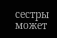сестры может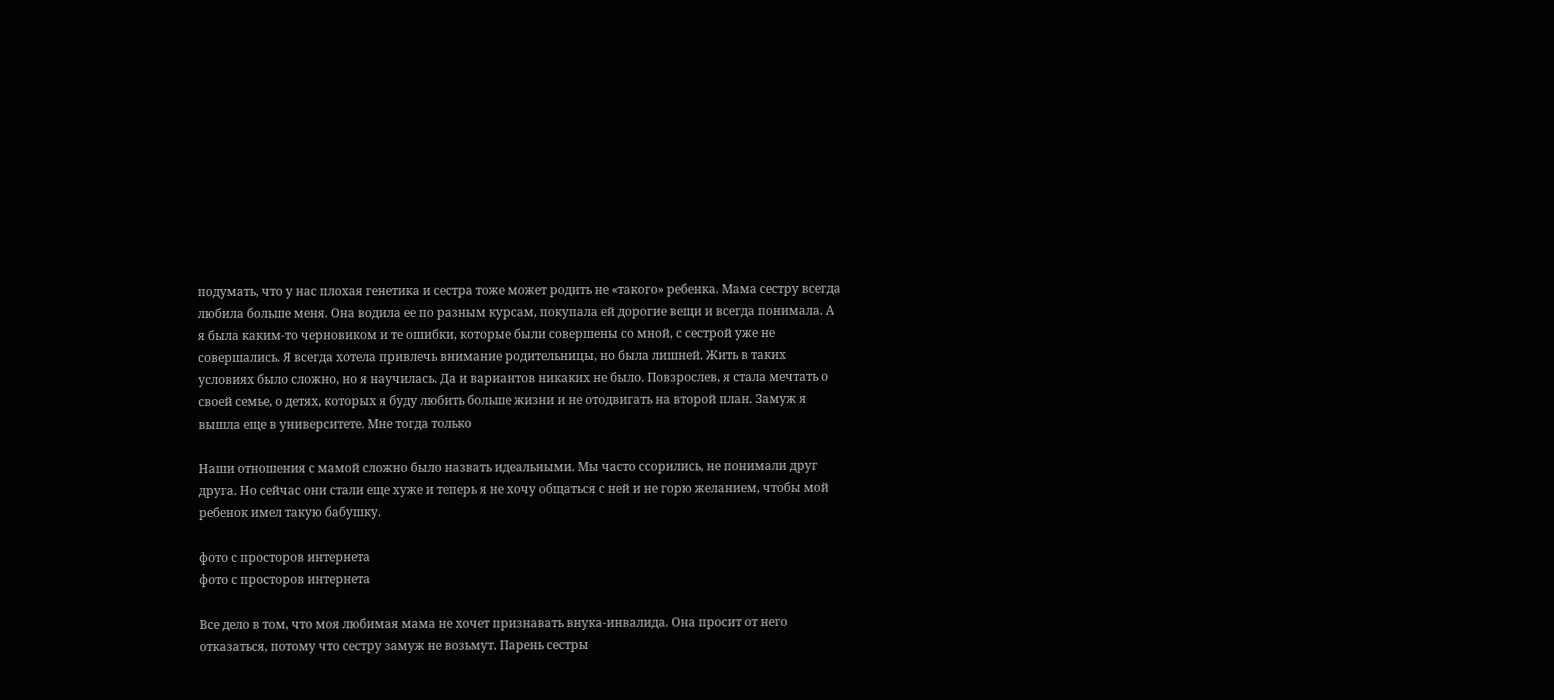подумать, что у нас плохая генетика и сестра тоже может родить не «такого» ребенка. Мама сестру всегда любила больше меня. Она водила ее по разным курсам, покупала ей дорогие вещи и всегда понимала. А я была каким-то черновиком и те ошибки, которые были совершены со мной, с сестрой уже не совершались. Я всегда хотела привлечь внимание родительницы, но была лишней. Жить в таких условиях было сложно, но я научилась. Да и вариантов никаких не было. Повзрослев, я стала мечтать о своей семье, о детях, которых я буду любить больше жизни и не отодвигать на второй план. Замуж я вышла еще в университете. Мне тогда только

Наши отношения с мамой сложно было назвать идеальными. Мы часто ссорились, не понимали друг друга. Но сейчас они стали еще хуже и теперь я не хочу общаться с ней и не горю желанием, чтобы мой ребенок имел такую бабушку.

фото с просторов интернета
фото с просторов интернета

Все дело в том, что моя любимая мама не хочет признавать внука-инвалида. Она просит от него отказаться, потому что сестру замуж не возьмут. Парень сестры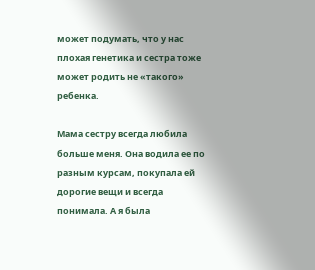может подумать, что у нас плохая генетика и сестра тоже может родить не «такого» ребенка.

Мама сестру всегда любила больше меня. Она водила ее по разным курсам, покупала ей дорогие вещи и всегда понимала. А я была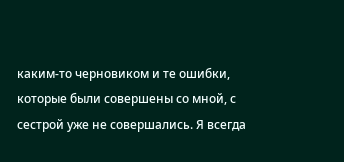каким-то черновиком и те ошибки, которые были совершены со мной, с сестрой уже не совершались. Я всегда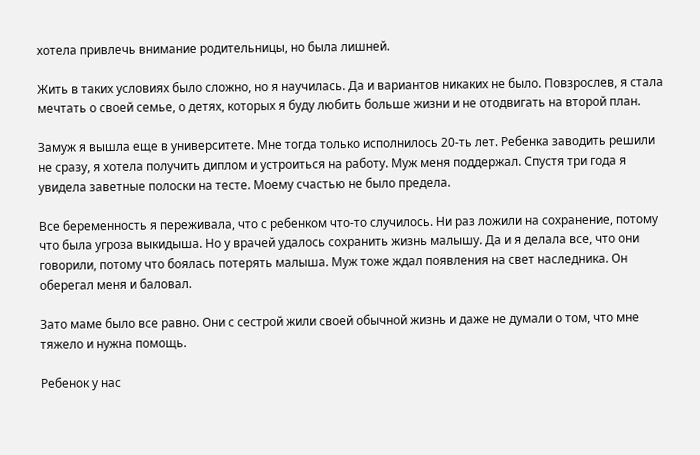хотела привлечь внимание родительницы, но была лишней.

Жить в таких условиях было сложно, но я научилась. Да и вариантов никаких не было. Повзрослев, я стала мечтать о своей семье, о детях, которых я буду любить больше жизни и не отодвигать на второй план.

Замуж я вышла еще в университете. Мне тогда только исполнилось 20-ть лет. Ребенка заводить решили не сразу, я хотела получить диплом и устроиться на работу. Муж меня поддержал. Спустя три года я увидела заветные полоски на тесте. Моему счастью не было предела.

Все беременность я переживала, что с ребенком что-то случилось. Ни раз ложили на сохранение, потому что была угроза выкидыша. Но у врачей удалось сохранить жизнь малышу. Да и я делала все, что они говорили, потому что боялась потерять малыша. Муж тоже ждал появления на свет наследника. Он оберегал меня и баловал.

Зато маме было все равно. Они с сестрой жили своей обычной жизнь и даже не думали о том, что мне тяжело и нужна помощь.

Ребенок у нас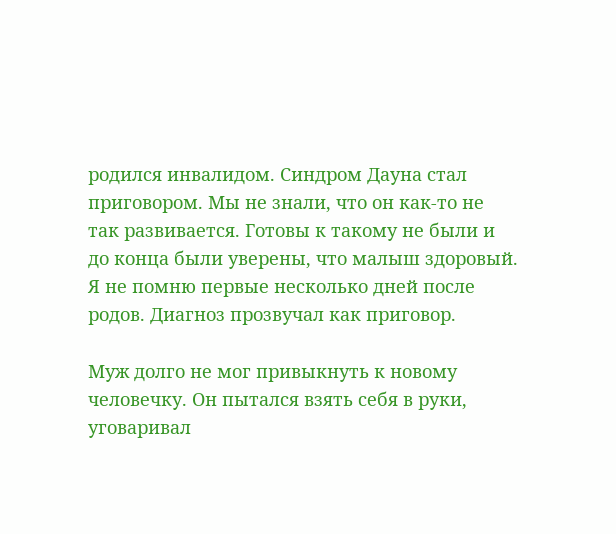родился инвалидом. Синдром Дауна стал приговором. Мы не знали, что он как-то не так развивается. Готовы к такому не были и до конца были уверены, что малыш здоровый. Я не помню первые несколько дней после родов. Диагноз прозвучал как приговор.

Муж долго не мог привыкнуть к новому человечку. Он пытался взять себя в руки, уговаривал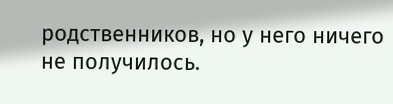родственников, но у него ничего не получилось.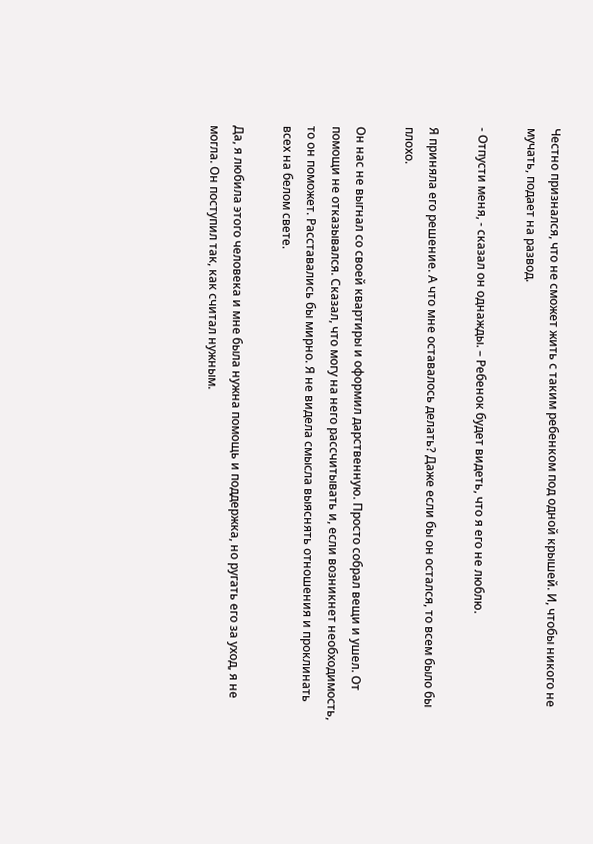Честно признался, что не сможет жить с таким ребенком под одной крышей. И, чтобы никого не мучать, подает на развод.

- Отпусти меня, - сказал он однажды. – Ребенок будет видеть, что я его не люблю.

Я приняла его решение. А что мне оставалось делать? Даже если бы он остался, то всем было бы плохо.

Он нас не выгнал со своей квартиры и оформил дарственную. Просто собрал вещи и ушел. От помощи не отказывался. Сказал, что могу на него рассчитывать и, если возникнет необходимость, то он поможет. Расставались бы мирно. Я не видела смысла выяснять отношения и проклинать всех на белом свете.

Да, я любила этого человека и мне была нужна помощь и поддержка, но ругать его за уход, я не могла. Он поступил так, как считал нужным.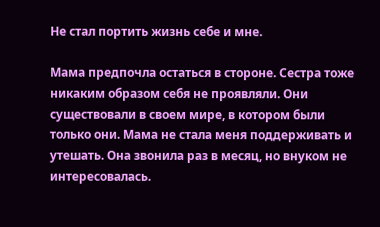Не стал портить жизнь себе и мне.

Мама предпочла остаться в стороне. Сестра тоже никаким образом себя не проявляли. Они существовали в своем мире, в котором были только они. Мама не стала меня поддерживать и утешать. Она звонила раз в месяц, но внуком не интересовалась.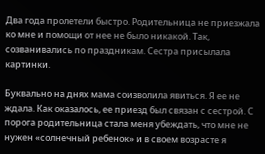Два года пролетели быстро. Родительница не приезжала ко мне и помощи от нее не было никакой. Так, созванивались по праздникам. Сестра присылала картинки.

Буквально на днях мама соизволила явиться. Я ее не ждала. Как оказалось, ее приезд был связан с сестрой. С порога родительница стала меня убеждать, что мне не нужен «солнечный ребенок» и в своем возрасте я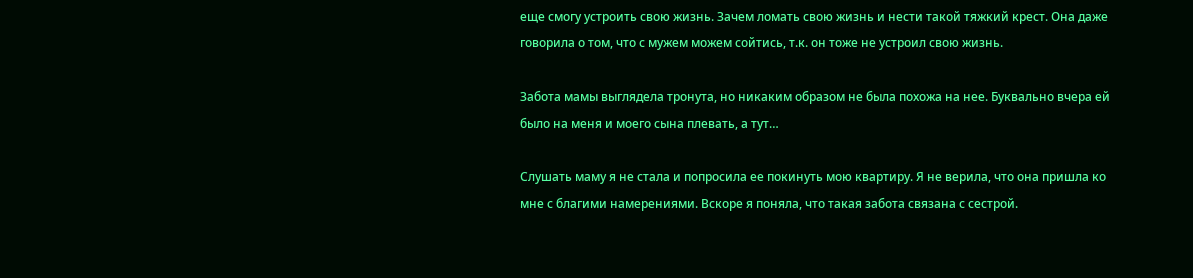еще смогу устроить свою жизнь. Зачем ломать свою жизнь и нести такой тяжкий крест. Она даже говорила о том, что с мужем можем сойтись, т.к. он тоже не устроил свою жизнь.

Забота мамы выглядела тронута, но никаким образом не была похожа на нее. Буквально вчера ей было на меня и моего сына плевать, а тут…

Слушать маму я не стала и попросила ее покинуть мою квартиру. Я не верила, что она пришла ко мне с благими намерениями. Вскоре я поняла, что такая забота связана с сестрой.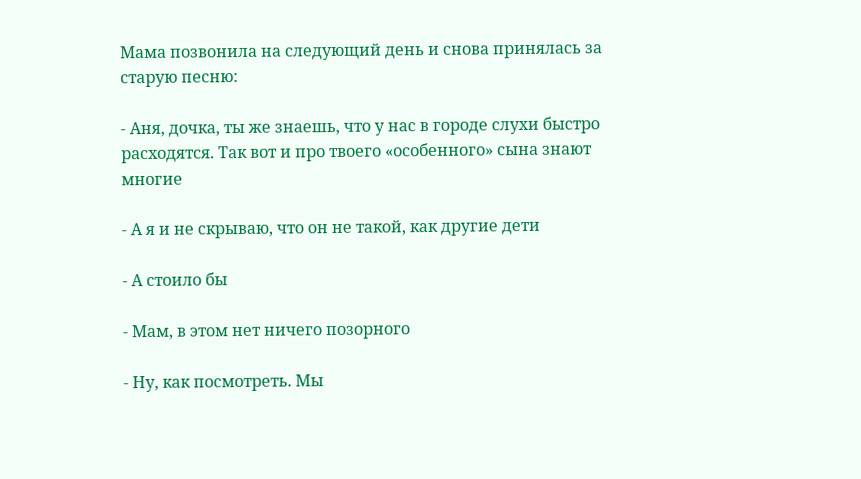Мама позвонила на следующий день и снова принялась за старую песню:

- Аня, дочка, ты же знаешь, что у нас в городе слухи быстро расходятся. Так вот и про твоего «особенного» сына знают многие

- А я и не скрываю, что он не такой, как другие дети

- А стоило бы

- Мам, в этом нет ничего позорного

- Ну, как посмотреть. Мы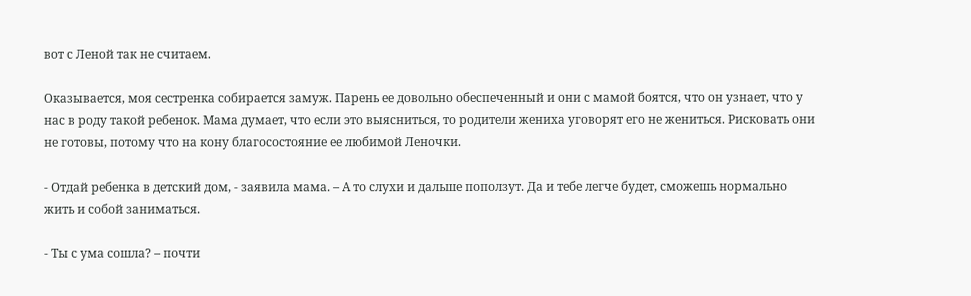вот с Леной так не считаем.

Оказывается, моя сестренка собирается замуж. Парень ее довольно обеспеченный и они с мамой боятся, что он узнает, что у нас в роду такой ребенок. Мама думает, что если это выясниться, то родители жениха уговорят его не жениться. Рисковать они не готовы, потому что на кону благосостояние ее любимой Леночки.

- Отдай ребенка в детский дом, - заявила мама. – А то слухи и дальше поползут. Да и тебе легче будет, сможешь нормально жить и собой заниматься.

- Ты с ума сошла? – почти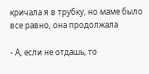кричала я в трубку, но маме было все равно, она продолжала

- А, если не отдашь, то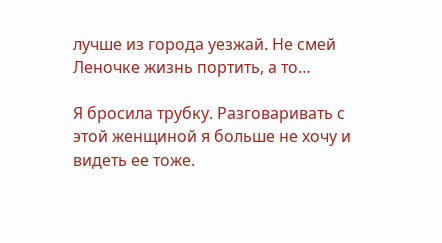лучше из города уезжай. Не смей Леночке жизнь портить, а то…

Я бросила трубку. Разговаривать с этой женщиной я больше не хочу и видеть ее тоже.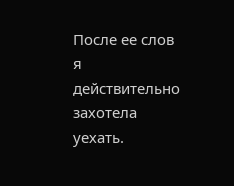После ее слов я действительно захотела уехать.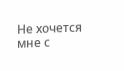Не хочется мне с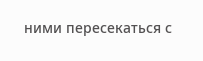ними пересекаться с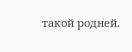такой родней.